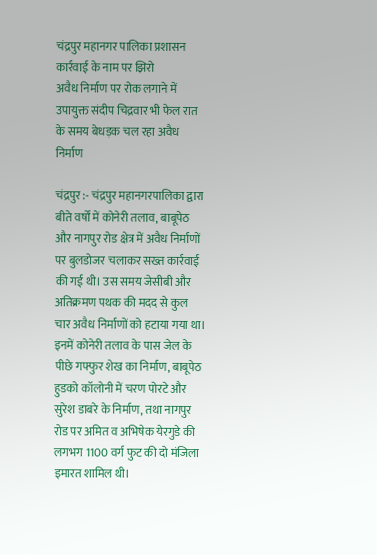चंद्रपुर महानगर पालिका प्रशासन कार्रवाई के नाम पर झिरो
अवैध निर्माण पर रोक लगाने में उपायुक्त संदीप चिद्रवार भी फेल रात के समय बेधड़क चल रहा अवैध निर्माण

चंद्रपुर :- चंद्रपुर महानगरपालिका द्वारा बीते वर्षों में कोनेरी तलाव, बाबूपेठ और नागपुर रोड क्षेत्र में अवैध निर्माणों पर बुलडोजर चलाकर सख्त कार्रवाई की गई थी। उस समय जेसीबी और अतिक्रमण पथक की मदद से कुल चार अवैध निर्माणों को हटाया गया था। इनमें कोनेरी तलाव के पास जेल के पीछे गफ्फुर शेख का निर्माण, बाबूपेठ हुडको कॉलोनी में चरण पोरटे और सुरेश डाबरे के निर्माण, तथा नागपुर रोड पर अमित व अभिषेक येरगुडे की लगभग 1100 वर्ग फुट की दो मंजिला इमारत शामिल थी।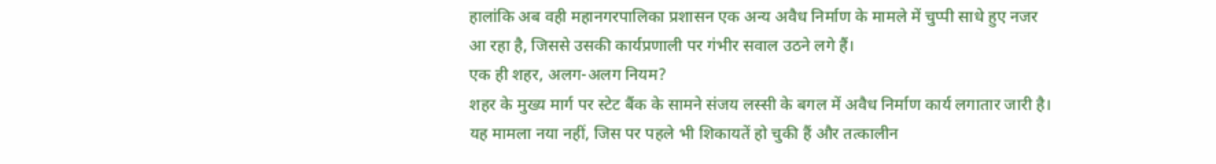हालांकि अब वही महानगरपालिका प्रशासन एक अन्य अवैध निर्माण के मामले में चुप्पी साधे हुए नजर आ रहा है, जिससे उसकी कार्यप्रणाली पर गंभीर सवाल उठने लगे हैं।
एक ही शहर, अलग-अलग नियम?
शहर के मुख्य मार्ग पर स्टेट बैंक के सामने संजय लस्सी के बगल में अवैध निर्माण कार्य लगातार जारी है। यह मामला नया नहीं, जिस पर पहले भी शिकायतें हो चुकी हैं और तत्कालीन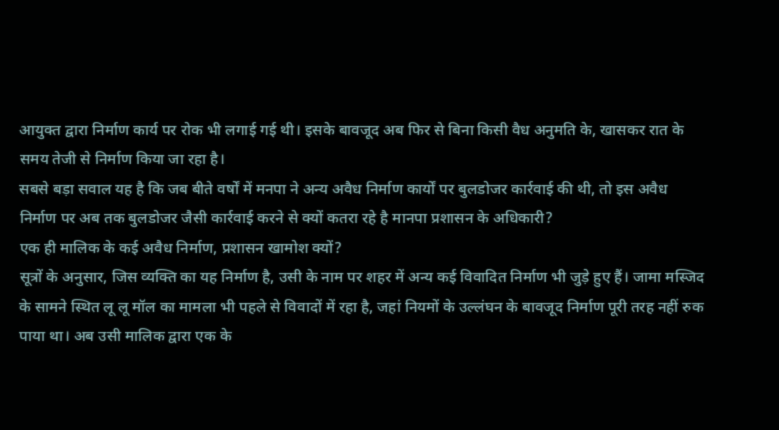आयुक्त द्वारा निर्माण कार्य पर रोक भी लगाई गई थी। इसके बावजूद अब फिर से बिना किसी वैध अनुमति के, खासकर रात के समय तेजी से निर्माण किया जा रहा है।
सबसे बड़ा सवाल यह है कि जब बीते वर्षों में मनपा ने अन्य अवैध निर्माण कार्यों पर बुलडोजर कार्रवाई की थी, तो इस अवैध निर्माण पर अब तक बुलडोजर जैसी कार्रवाई करने से क्यों कतरा रहे है मानपा प्रशासन के अधिकारी?
एक ही मालिक के कई अवैध निर्माण, प्रशासन खामोश क्यों?
सूत्रों के अनुसार, जिस व्यक्ति का यह निर्माण है, उसी के नाम पर शहर में अन्य कई विवादित निर्माण भी जुड़े हुए हैं। जामा मस्जिद के सामने स्थित लू लू मॉल का मामला भी पहले से विवादों में रहा है, जहां नियमों के उल्लंघन के बावजूद निर्माण पूरी तरह नहीं रुक पाया था। अब उसी मालिक द्वारा एक के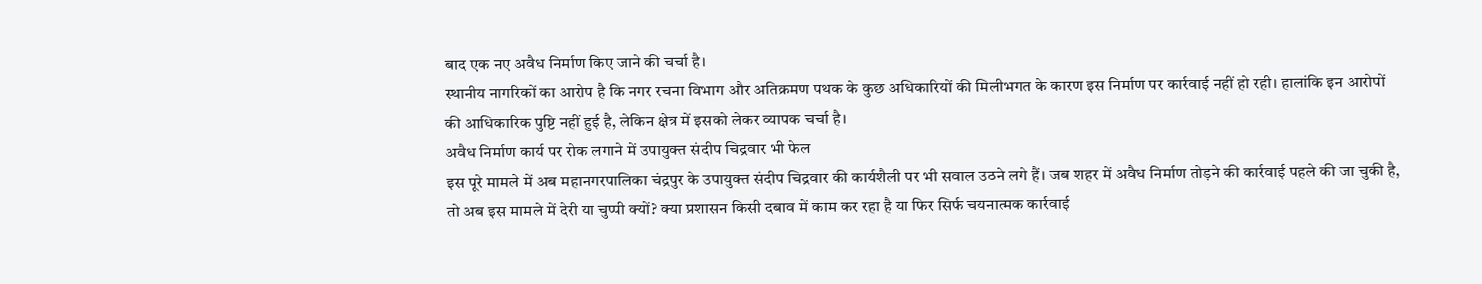बाद एक नए अवैध निर्माण किए जाने की चर्चा है।
स्थानीय नागरिकों का आरोप है कि नगर रचना विभाग और अतिक्रमण पथक के कुछ अधिकारियों की मिलीभगत के कारण इस निर्माण पर कार्रवाई नहीं हो रही। हालांकि इन आरोपों की आधिकारिक पुष्टि नहीं हुई है, लेकिन क्षेत्र में इसको लेकर व्यापक चर्चा है।
अवैध निर्माण कार्य पर रोक लगाने में उपायुक्त संदीप चिद्रवार भी फेल
इस पूरे मामले में अब महानगरपालिका चंद्रपुर के उपायुक्त संदीप चिद्रवार की कार्यशैली पर भी सवाल उठने लगे हैं। जब शहर में अवैध निर्माण तोड़ने की कार्रवाई पहले की जा चुकी है, तो अब इस मामले में देरी या चुप्पी क्यों? क्या प्रशासन किसी दबाव में काम कर रहा है या फिर सिर्फ चयनात्मक कार्रवाई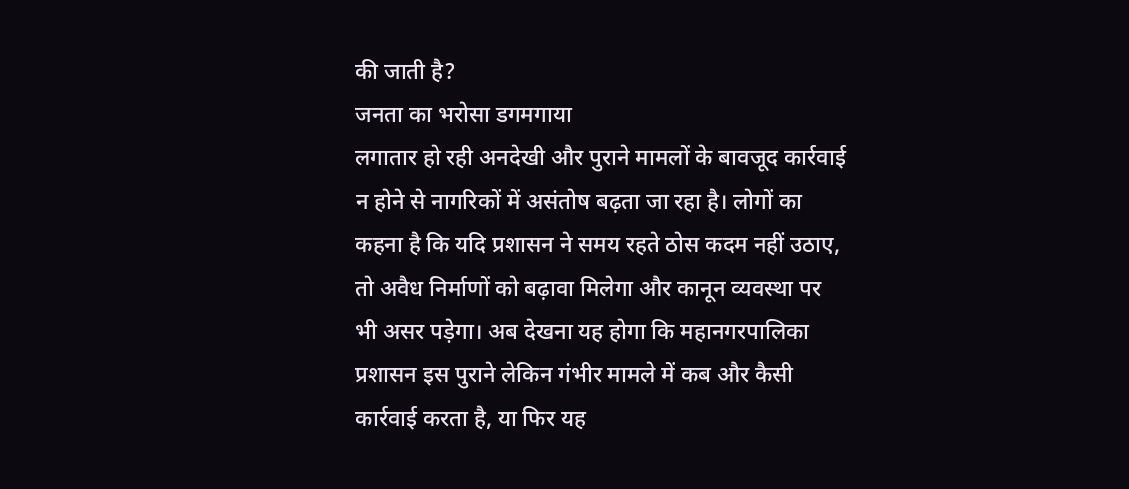की जाती है?
जनता का भरोसा डगमगाया
लगातार हो रही अनदेखी और पुराने मामलों के बावजूद कार्रवाई न होने से नागरिकों में असंतोष बढ़ता जा रहा है। लोगों का कहना है कि यदि प्रशासन ने समय रहते ठोस कदम नहीं उठाए, तो अवैध निर्माणों को बढ़ावा मिलेगा और कानून व्यवस्था पर भी असर पड़ेगा। अब देखना यह होगा कि महानगरपालिका प्रशासन इस पुराने लेकिन गंभीर मामले में कब और कैसी कार्रवाई करता है, या फिर यह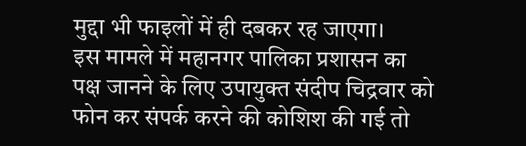मुद्दा भी फाइलों में ही दबकर रह जाएगा।
इस मामले में महानगर पालिका प्रशासन का पक्ष जानने के लिए उपायुक्त संदीप चिद्रवार को फोन कर संपर्क करने की कोशिश की गई तो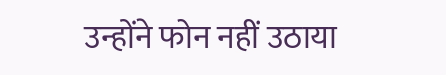उन्होंने फोन नहीं उठाया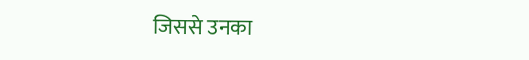जिससे उनका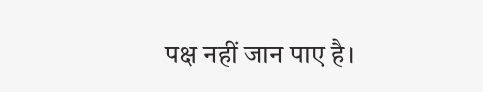पक्ष नहीं जान पाए है।